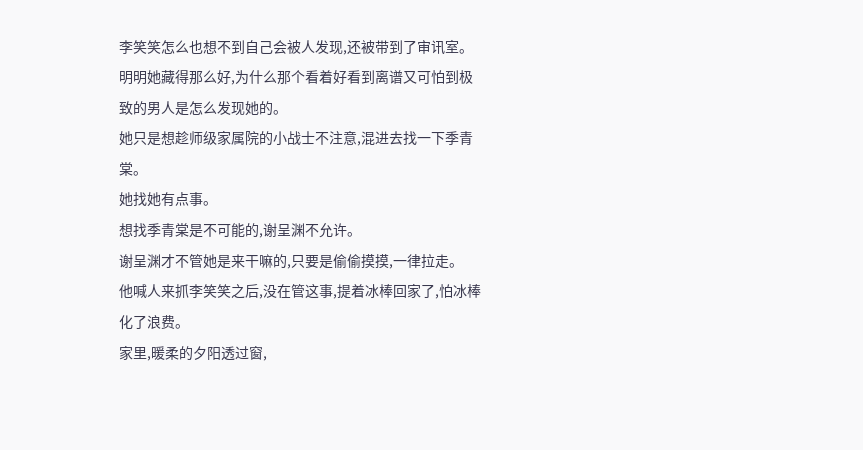李笑笑怎么也想不到自己会被人发现,还被带到了审讯室。
明明她藏得那么好,为什么那个看着好看到离谱又可怕到极致的男人是怎么发现她的。
她只是想趁师级家属院的小战士不注意,混进去找一下季青棠。
她找她有点事。
想找季青棠是不可能的,谢呈渊不允许。
谢呈渊才不管她是来干嘛的,只要是偷偷摸摸,一律拉走。
他喊人来抓李笑笑之后,没在管这事,提着冰棒回家了,怕冰棒化了浪费。
家里,暖柔的夕阳透过窗,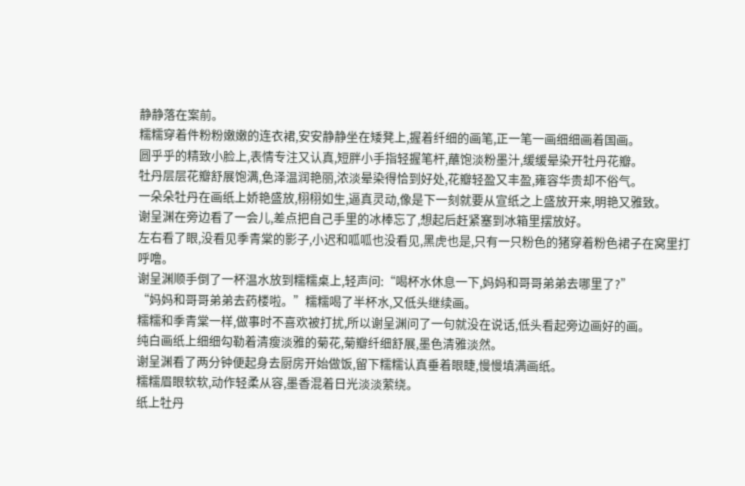静静落在案前。
糯糯穿着件粉粉嫩嫩的连衣裙,安安静静坐在矮凳上,握着纤细的画笔,正一笔一画细细画着国画。
圆乎乎的精致小脸上,表情专注又认真,短胖小手指轻握笔杆,蘸饱淡粉墨汁,缓缓晕染开牡丹花瓣。
牡丹层层花瓣舒展饱满,色泽温润艳丽,浓淡晕染得恰到好处,花瓣轻盈又丰盈,雍容华贵却不俗气。
一朵朵牡丹在画纸上娇艳盛放,栩栩如生,逼真灵动,像是下一刻就要从宣纸之上盛放开来,明艳又雅致。
谢呈渊在旁边看了一会儿,差点把自己手里的冰棒忘了,想起后赶紧塞到冰箱里摆放好。
左右看了眼,没看见季青棠的影子,小迟和呱呱也没看见,黑虎也是,只有一只粉色的猪穿着粉色裙子在窝里打呼噜。
谢呈渊顺手倒了一杯温水放到糯糯桌上,轻声问:“喝杯水休息一下,妈妈和哥哥弟弟去哪里了?”
“妈妈和哥哥弟弟去药楼啦。”糯糯喝了半杯水,又低头继续画。
糯糯和季青棠一样,做事时不喜欢被打扰,所以谢呈渊问了一句就没在说话,低头看起旁边画好的画。
纯白画纸上细细勾勒着清瘦淡雅的菊花,菊瓣纤细舒展,墨色清雅淡然。
谢呈渊看了两分钟便起身去厨房开始做饭,留下糯糯认真垂着眼睫,慢慢填满画纸。
糯糯眉眼软软,动作轻柔从容,墨香混着日光淡淡萦绕。
纸上牡丹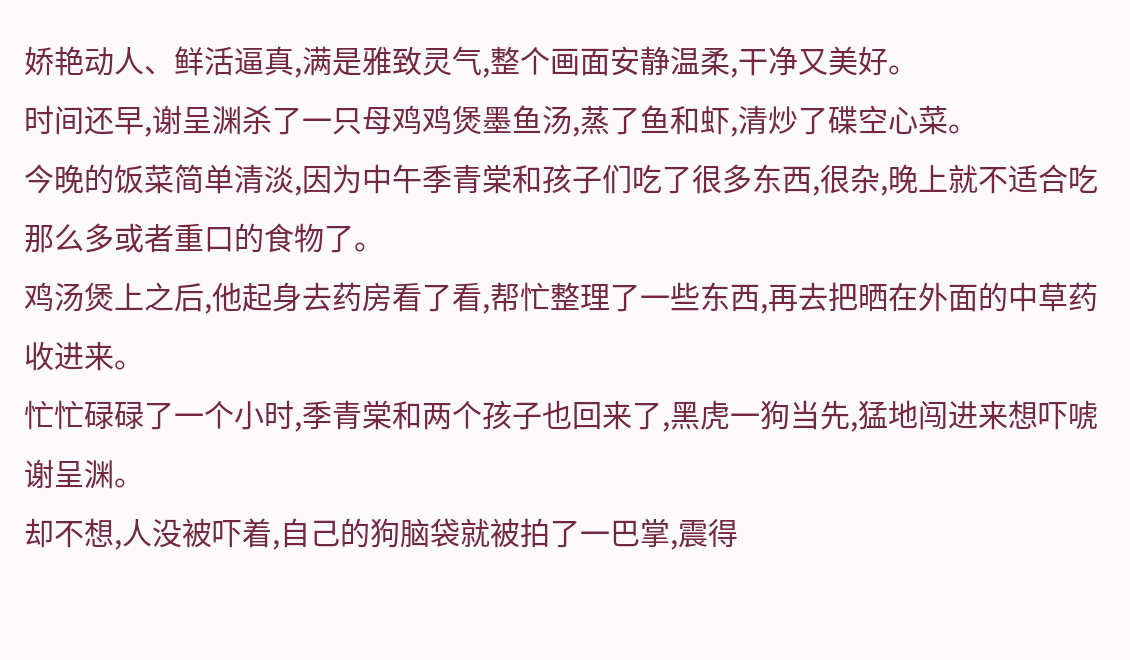娇艳动人、鲜活逼真,满是雅致灵气,整个画面安静温柔,干净又美好。
时间还早,谢呈渊杀了一只母鸡鸡煲墨鱼汤,蒸了鱼和虾,清炒了碟空心菜。
今晚的饭菜简单清淡,因为中午季青棠和孩子们吃了很多东西,很杂,晚上就不适合吃那么多或者重口的食物了。
鸡汤煲上之后,他起身去药房看了看,帮忙整理了一些东西,再去把晒在外面的中草药收进来。
忙忙碌碌了一个小时,季青棠和两个孩子也回来了,黑虎一狗当先,猛地闯进来想吓唬谢呈渊。
却不想,人没被吓着,自己的狗脑袋就被拍了一巴掌,震得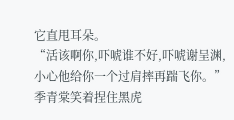它直甩耳朵。
“活该啊你,吓唬谁不好,吓唬谢呈渊,小心他给你一个过肩摔再踹飞你。”
季青棠笑着捏住黑虎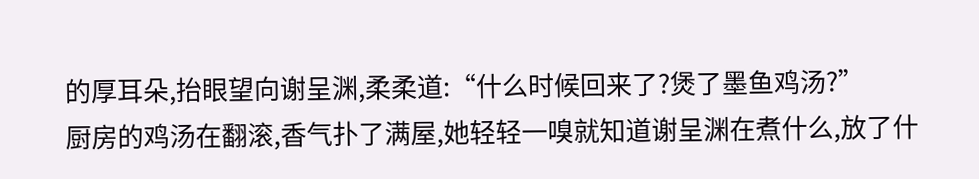的厚耳朵,抬眼望向谢呈渊,柔柔道:“什么时候回来了?煲了墨鱼鸡汤?”
厨房的鸡汤在翻滚,香气扑了满屋,她轻轻一嗅就知道谢呈渊在煮什么,放了什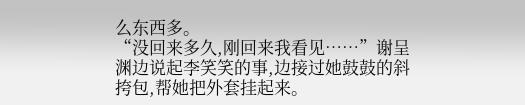么东西多。
“没回来多久,刚回来我看见……”谢呈渊边说起李笑笑的事,边接过她鼓鼓的斜挎包,帮她把外套挂起来。